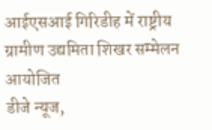आईएसआई गिरिडीह में राष्ट्रीय ग्रामीण उद्यमिता शिखर सम्मेलन आयोजित
डीजे न्यूज,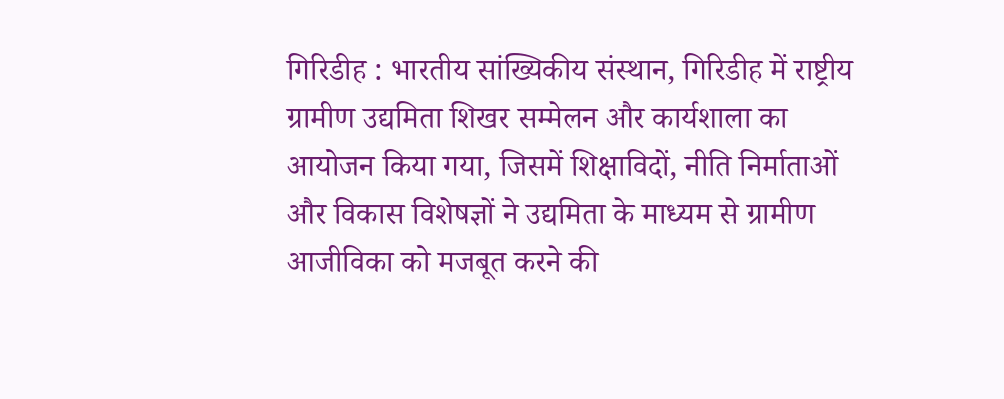गिरिडीह : भारतीय सांख्यिकीय संस्थान, गिरिडीह में राष्ट्रीय ग्रामीण उद्यमिता शिखर सम्मेलन और कार्यशाला का आयोजन किया गया, जिसमें शिक्षाविदों, नीति निर्माताओं और विकास विशेषज्ञों ने उद्यमिता के माध्यम से ग्रामीण आजीविका को मजबूत करने की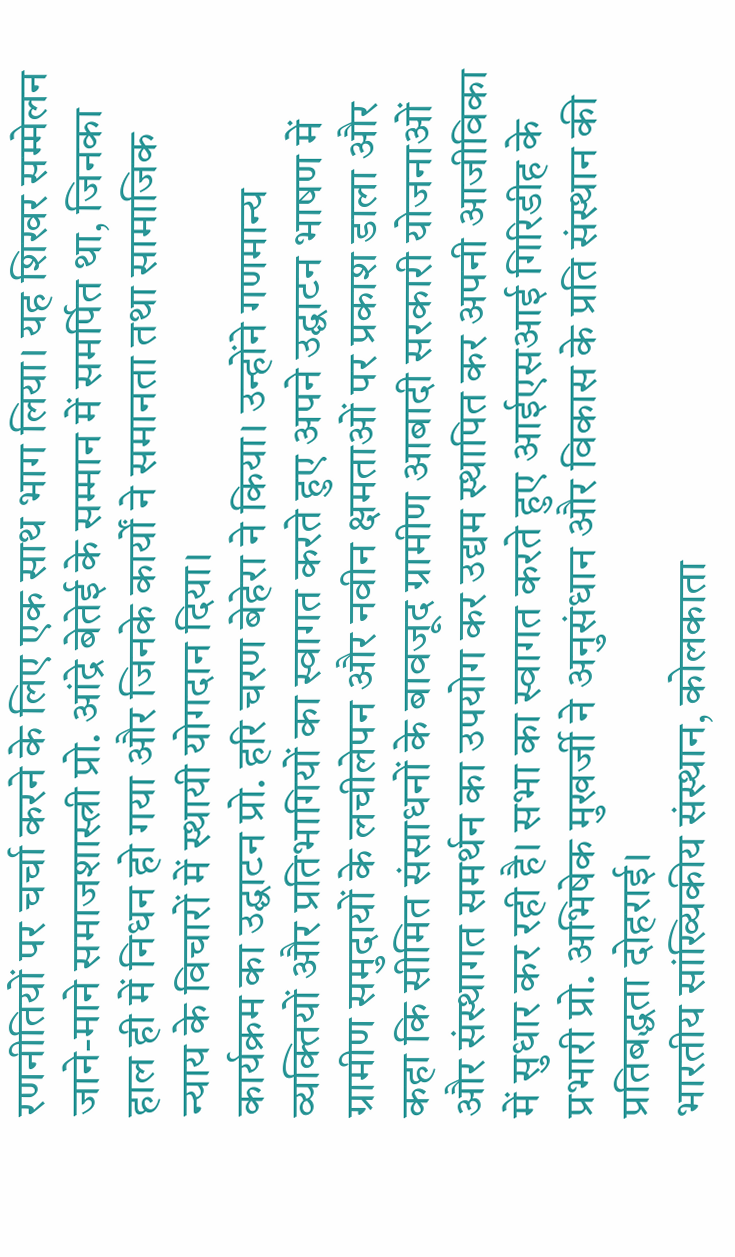रणनीतियों पर चर्चा करने के लिए एक साथ भाग लिया। यह शिखर सम्मेलन जाने-माने समाजशास्त्री प्रो. आंद्रे बेतेई के सम्मान में समर्पित था, जिनका हाल ही में निधन हो गया और जिनके कार्यों ने समानता तथा सामाजिक न्याय के विचारों में स्थायी योगदान दिया।
कार्यक्रम का उद्घाटन प्रो. हरि चरण बेहेरा ने किया। उन्होंने गणमान्य व्यक्तियों और प्रतिभागियों का स्वागत करते हुए अपने उद्घाटन भाषण में ग्रामीण समुदायों के लचीलेपन और नवीन क्षमताओं पर प्रकाश डाला और कहा कि सीमित संसाधनों के बावजूद ग्रामीण आबादी सरकारी योजनाओं और संस्थागत समर्थन का उपयोग कर उद्यम स्थापित कर अपनी आजीविका में सुधार कर रही है। सभा का स्वागत करते हुए आईएसआई गिरिडीह के प्रभारी प्रो. अभिषेक मुखर्जी ने अनुसंधान और विकास के प्रति संस्थान की प्रतिबद्धता दोहराई।
भारतीय सांख्यिकीय संस्थान, कोलकाता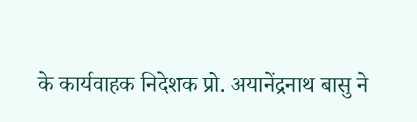के कार्यवाहक निदेशक प्रो. अयानेंद्रनाथ बासु ने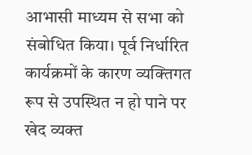आभासी माध्यम से सभा को संबोधित किया। पूर्व निर्धारित कार्यक्रमों के कारण व्यक्तिगत रूप से उपस्थित न हो पाने पर खेद व्यक्त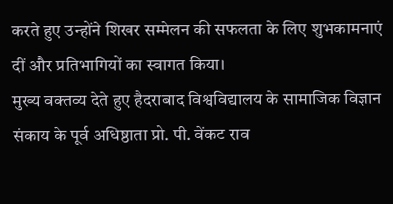करते हुए उन्होंने शिखर सम्मेलन की सफलता के लिए शुभकामनाएं दीं और प्रतिभागियों का स्वागत किया।
मुख्य वक्तव्य देते हुए हैदराबाद विश्वविद्यालय के सामाजिक विज्ञान संकाय के पूर्व अधिष्ठाता प्रो. पी. वेंकट राव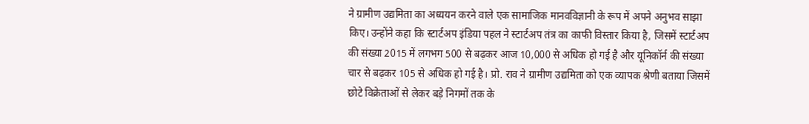ने ग्रामीण उद्यमिता का अध्ययन करने वाले एक सामाजिक मानवविज्ञानी के रूप में अपने अनुभव साझा किए। उन्होंने कहा कि स्टार्टअप इंडिया पहल ने स्टार्टअप तंत्र का काफी विस्तार किया है, जिसमें स्टार्टअप की संख्या 2015 में लगभग 500 से बढ़कर आज 10,000 से अधिक हो गई है और यूनिकॉर्न की संख्या चार से बढ़कर 105 से अधिक हो गई है। प्रो. राव ने ग्रामीण उद्यमिता को एक व्यापक श्रेणी बताया जिसमें छोटे विक्रेताओं से लेकर बड़े निगमों तक के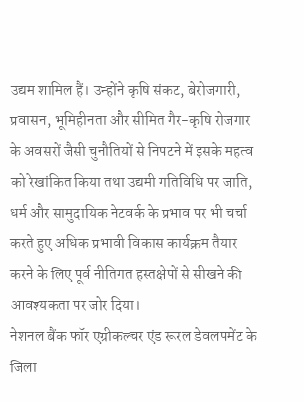उद्यम शामिल हैं। उन्होंने कृषि संकट, बेरोजगारी, प्रवासन, भूमिहीनता और सीमित गैर-कृषि रोजगार के अवसरों जैसी चुनौतियों से निपटने में इसके महत्व को रेखांकित किया तथा उद्यमी गतिविधि पर जाति, धर्म और सामुदायिक नेटवर्क के प्रभाव पर भी चर्चा करते हुए अधिक प्रभावी विकास कार्यक्रम तैयार करने के लिए पूर्व नीतिगत हस्तक्षेपों से सीखने की आवश्यकता पर जोर दिया।
नेशनल बैंक फॉर एग्रीकल्चर एंड रूरल डेवलपमेंट के जिला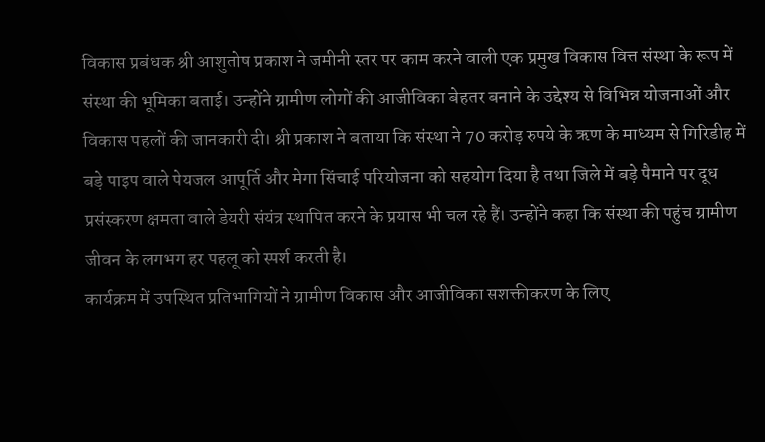विकास प्रबंधक श्री आशुतोष प्रकाश ने जमीनी स्तर पर काम करने वाली एक प्रमुख विकास वित्त संस्था के रूप में संस्था की भूमिका बताई। उन्होंने ग्रामीण लोगों की आजीविका बेहतर बनाने के उद्देश्य से विभिन्न योजनाओं और विकास पहलों की जानकारी दी। श्री प्रकाश ने बताया कि संस्था ने 70 करोड़ रुपये के ऋण के माध्यम से गिरिडीह में बड़े पाइप वाले पेयजल आपूर्ति और मेगा सिंचाई परियोजना को सहयोग दिया है तथा जिले में बड़े पैमाने पर दूध प्रसंस्करण क्षमता वाले डेयरी संयंत्र स्थापित करने के प्रयास भी चल रहे हैं। उन्होंने कहा कि संस्था की पहुंच ग्रामीण जीवन के लगभग हर पहलू को स्पर्श करती है।
कार्यक्रम में उपस्थित प्रतिभागियों ने ग्रामीण विकास और आजीविका सशक्तीकरण के लिए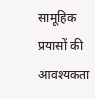सामूहिक प्रयासों की आवश्यकता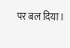पर बल दिया।